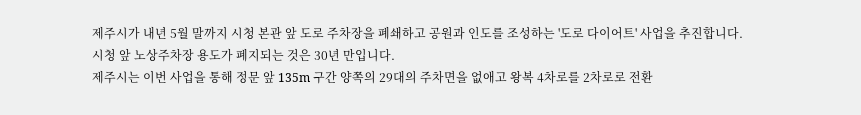제주시가 내년 5월 말까지 시청 본관 앞 도로 주차장을 폐쇄하고 공원과 인도를 조성하는 '도로 다이어트' 사업을 추진합니다.
시청 앞 노상주차장 용도가 폐지되는 것은 30년 만입니다.
제주시는 이번 사업을 통해 정문 앞 135m 구간 양쪽의 29대의 주차면을 없애고 왕복 4차로를 2차로로 전환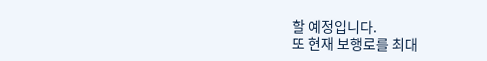할 예정입니다.
또 현재 보행로를 최대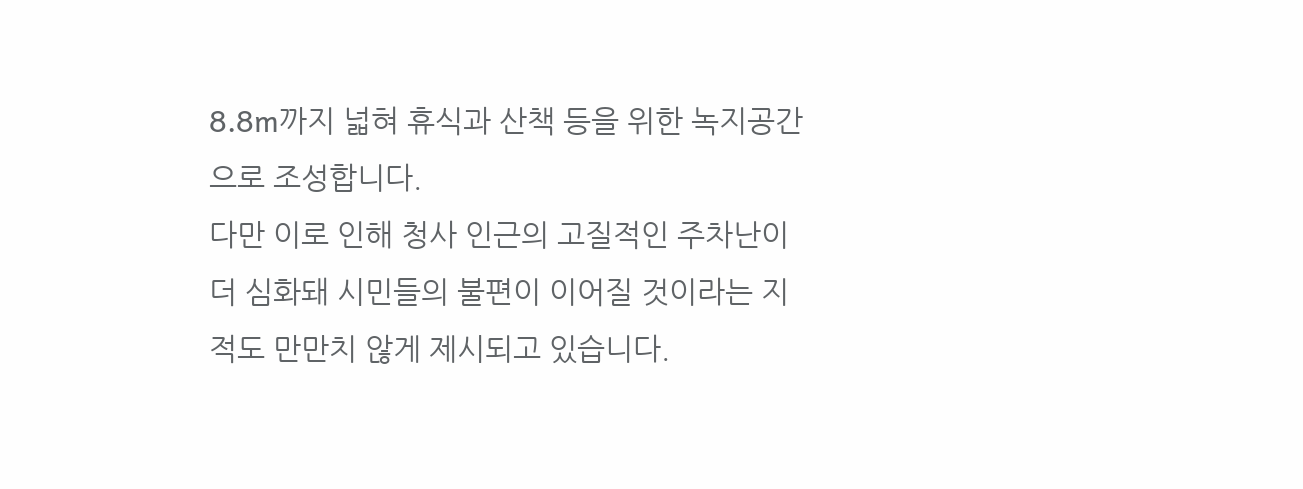8.8m까지 넓혀 휴식과 산책 등을 위한 녹지공간으로 조성합니다.
다만 이로 인해 청사 인근의 고질적인 주차난이 더 심화돼 시민들의 불편이 이어질 것이라는 지적도 만만치 않게 제시되고 있습니다.